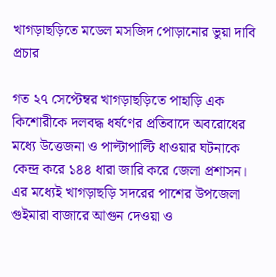খাগড়াছড়িতে মডেল মসজিদ পোড়ানোর ভুয়া দাবি প্রচার

গত ২৭ সেপ্টেম্বর খাগড়াছড়িতে পাহাড়ি এক কিশোরীকে দলবদ্ধ ধর্ষণের প্রতিবাদে অবরোধের মধ্যে উত্তেজনা ও পাল্টাপাল্টি ধাওয়ার ঘটনাকে কেন্দ্র করে ১৪৪ ধারা জারি করে জেলা প্রশাসন। এর মধ্যেই খাগড়াছড়ি সদরের পাশের উপজেলা গুইমারা বাজারে আগুন দেওয়া ও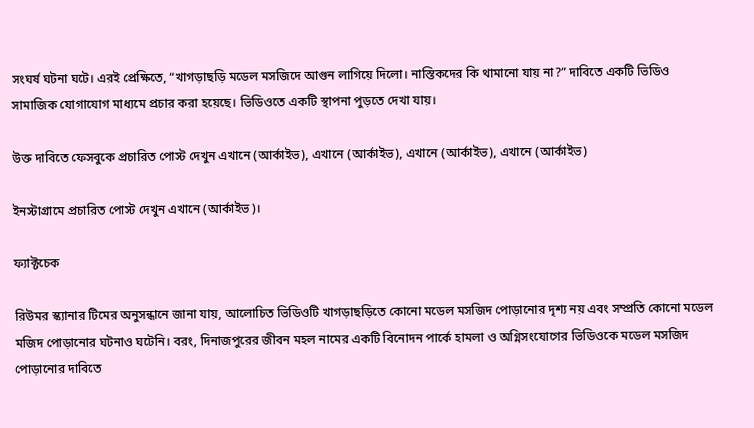সংঘর্ষ ঘটনা ঘটে। এরই প্রেক্ষিতে, “খাগড়াছড়ি মডেল মসজিদে আগুন লাগিয়ে দিলো। নাস্তিকদের কি থামানো যায় না?” দাবিতে একটি ভিডিও সামাজিক যোগাযোগ মাধ্যমে প্রচার করা হয়েছে। ভিডিওতে একটি স্থাপনা পুড়তে দেখা যায়।

উক্ত দাবিতে ফেসবুকে প্রচারিত পোস্ট দেখুন এখানে (আর্কাইভ), এখানে (আর্কাইভ), এখানে (আর্কাইভ), এখানে (আর্কাইভ)

ইনস্টাগ্রামে প্রচারিত পোস্ট দেখুন এখানে (আর্কাইভ)।

ফ্যাক্টচেক

রিউমর স্ক্যানার টিমের অনুসন্ধানে জানা যায়, আলোচিত ভিডিওটি খাগড়াছড়িতে কোনো মডেল মসজিদ পোড়ানোর দৃশ্য নয় এবং সম্প্রতি কোনো মডেল মজিদ পোড়ানোর ঘটনাও ঘটেনি। বরং, দিনাজপুরের জীবন মহল নামের একটি বিনোদন পার্কে হামলা ও অগ্নিসংযোগের ভিডিওকে মডেল মসজিদ পোড়ানোর দাবিতে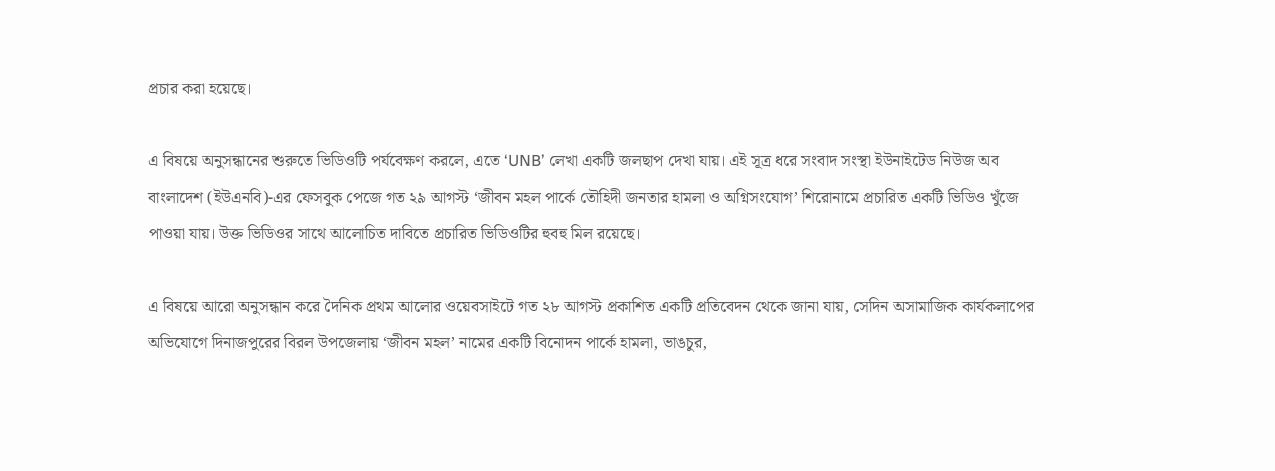প্রচার করা হয়েছে।

এ বিষয়ে অনুসন্ধানের শুরুতে ভিডিওটি পর্যবেক্ষণ করলে, এতে ‘UNB’ লেখা একটি জলছাপ দেখা যায়। এই সূত্র ধরে সংবাদ সংস্থা ইউনাইটেড নিউজ অব বাংলাদেশ (ইউএনবি)-এর ফেসবুক পেজে গত ২৯ আগস্ট ‘জীবন মহল পার্কে তৌহিদী জনতার হামলা ও অগ্নিসংযোগ’ শিরোনামে প্রচারিত একটি ভিডিও খুঁজে পাওয়া যায়। উক্ত ভিডিওর সাথে আলোচিত দাবিতে প্রচারিত ভিডিওটির হুবহু মিল রয়েছে।

এ বিষয়ে আরো অনুসন্ধান করে দৈনিক প্রথম আলোর ওয়েবসাইটে গত ২৮ আগস্ট প্রকাশিত একটি প্রতিবেদন থেকে জানা যায়, সেদিন অসামাজিক কার্যকলাপের অভিযোগে দিনাজপুরের বিরল উপজেলায় ‘জীবন মহল’ নামের একটি বিনোদন পার্কে হামলা, ভাঙচুর,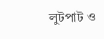লুটপাট ও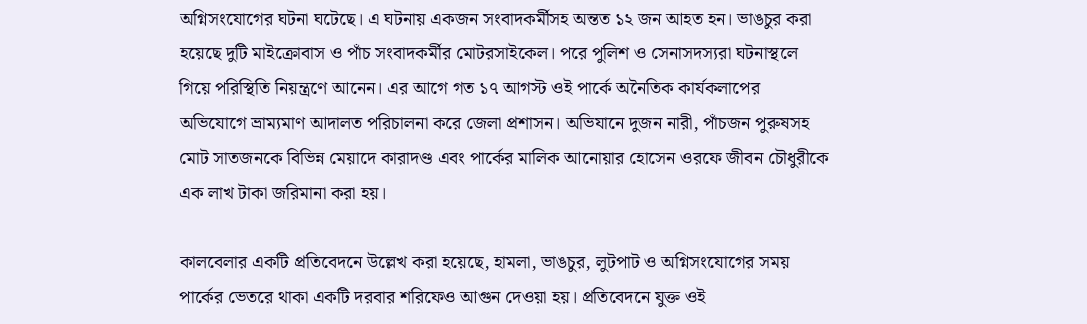অগ্নিসংযোগের ঘটনা ঘটেছে। এ ঘটনায় একজন সংবাদকর্মীসহ অন্তত ১২ জন আহত হন। ভাঙচুর করা হয়েছে দুটি মাইক্রোবাস ও পাঁচ সংবাদকর্মীর মোটরসাইকেল। পরে পুলিশ ও সেনাসদস্যরা ঘটনাস্থলে গিয়ে পরিস্থিতি নিয়ন্ত্রণে আনেন। এর আগে গত ১৭ আগস্ট ওই পার্কে অনৈতিক কার্যকলাপের অভিযোগে ভ্রাম্যমাণ আদালত পরিচালনা করে জেলা প্রশাসন। অভিযানে দুজন নারী, পাঁচজন পুরুষসহ মোট সাতজনকে বিভিন্ন মেয়াদে কারাদণ্ড এবং পার্কের মালিক আনোয়ার হোসেন ওরফে জীবন চৌধুরীকে এক লাখ টাকা জরিমানা করা হয়।

কালবেলার একটি প্রতিবেদনে উল্লেখ করা হয়েছে, হামলা, ভাঙচুর, লুটপাট ও অগ্নিসংযোগের সময় পার্কের ভেতরে থাকা একটি দরবার শরিফেও আগুন দেওয়া হয়। প্রতিবেদনে যুক্ত ওই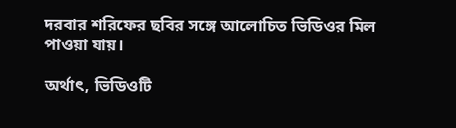দরবার শরিফের ছবির সঙ্গে আলোচিত ভিডিওর মিল পাওয়া যায়।

অর্থাৎ, ভিডিওটি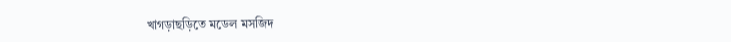খাগড়াছড়িতে মডেল মসজিদ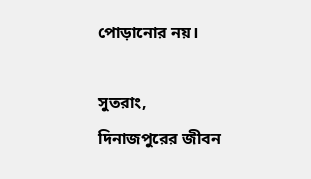পোড়ানোর নয়।

সুতরাং, দিনাজপুরের জীবন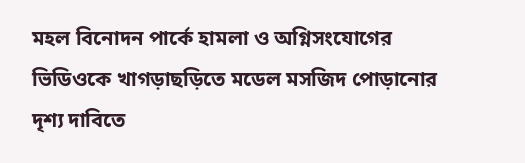মহল বিনোদন পার্কে হামলা ও অগ্নিসংযোগের ভিডিওকে খাগড়াছড়িতে মডেল মসজিদ পোড়ানোর দৃশ্য দাবিতে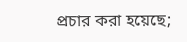প্রচার করা হয়েছে;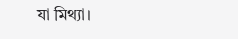যা মিথ্যা।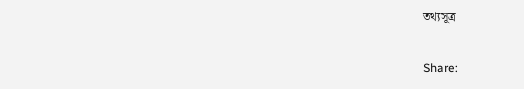তথ্যসূত্র

Share: